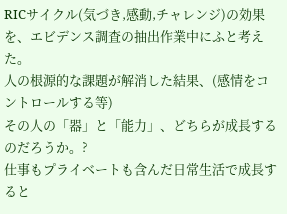RICサイクル(気づき,感動,チャレンジ)の効果を、エビデンス調査の抽出作業中にふと考えた。
人の根源的な課題が解消した結果、(感情をコントロールする等)
その人の「器」と「能力」、どちらが成長するのだろうか。?
仕事もプライベートも含んだ日常生活で成長すると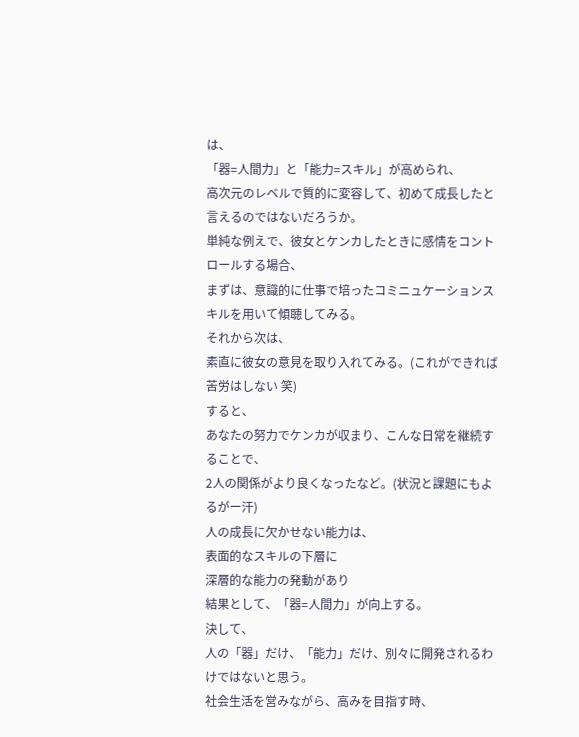は、
「器=人間力」と「能力=スキル」が高められ、
高次元のレベルで質的に変容して、初めて成長したと言えるのではないだろうか。
単純な例えで、彼女とケンカしたときに感情をコントロールする場合、
まずは、意識的に仕事で培ったコミニュケーションスキルを用いて傾聴してみる。
それから次は、
素直に彼女の意見を取り入れてみる。(これができれば苦労はしない 笑)
すると、
あなたの努力でケンカが収まり、こんな日常を継続することで、
2人の関係がより良くなったなど。(状況と課題にもよるがー汗)
人の成長に欠かせない能力は、
表面的なスキルの下層に
深層的な能力の発動があり
結果として、「器=人間力」が向上する。
決して、
人の「器」だけ、「能力」だけ、別々に開発されるわけではないと思う。
社会生活を営みながら、高みを目指す時、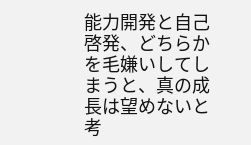能力開発と自己啓発、どちらかを毛嫌いしてしまうと、真の成長は望めないと考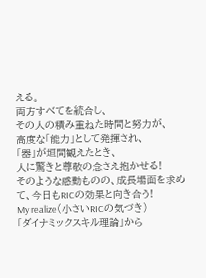える。
両方すべてを統合し、
その人の積み重ねた時間と努力が、
高度な「能力」として発揮され、
「器」が垣間観えたとき、
人に驚きと尊敬の念さえ抱かせる!
そのような感動ものの、成長場面を求めて、今日もRICの効果と向き合う!
My realize(小さいRICの気づき)
「ダイナミックスキル理論」から